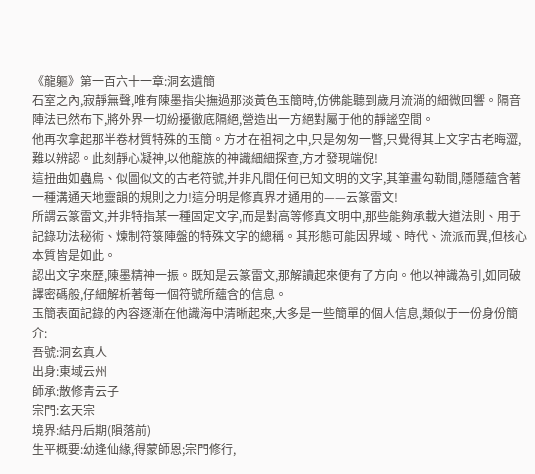《龍軀》第一百六十一章:洞玄遺簡
石室之內,寂靜無聲,唯有陳墨指尖撫過那淡黃色玉簡時,仿佛能聽到歲月流淌的細微回響。隔音陣法已然布下,將外界一切紛擾徹底隔絕,營造出一方絕對屬于他的靜謐空間。
他再次拿起那半卷材質特殊的玉簡。方才在祖祠之中,只是匆匆一瞥,只覺得其上文字古老晦澀,難以辨認。此刻靜心凝神,以他龍族的神識細細探查,方才發現端倪!
這扭曲如蟲鳥、似圖似文的古老符號,并非凡間任何已知文明的文字,其筆畫勾勒間,隱隱蘊含著一種溝通天地靈韻的規則之力!這分明是修真界才通用的——云篆雷文!
所謂云篆雷文,并非特指某一種固定文字,而是對高等修真文明中,那些能夠承載大道法則、用于記錄功法秘術、煉制符箓陣盤的特殊文字的總稱。其形態可能因界域、時代、流派而異,但核心本質皆是如此。
認出文字來歷,陳墨精神一振。既知是云篆雷文,那解讀起來便有了方向。他以神識為引,如同破譯密碼般,仔細解析著每一個符號所蘊含的信息。
玉簡表面記錄的內容逐漸在他識海中清晰起來,大多是一些簡單的個人信息,類似于一份身份簡介:
吾號:洞玄真人
出身:東域云州
師承:散修青云子
宗門:玄天宗
境界:結丹后期(隕落前)
生平概要:幼逢仙緣,得蒙師恩;宗門修行,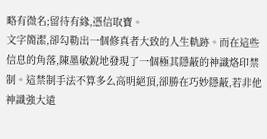略有微名;留待有緣,憑信取寶。
文字簡潔,卻勾勒出一個修真者大致的人生軌跡。而在這些信息的角落,陳墨敏銳地發現了一個極其隱蔽的神識烙印禁制。這禁制手法不算多么高明絕頂,卻勝在巧妙隱蔽,若非他神識強大遠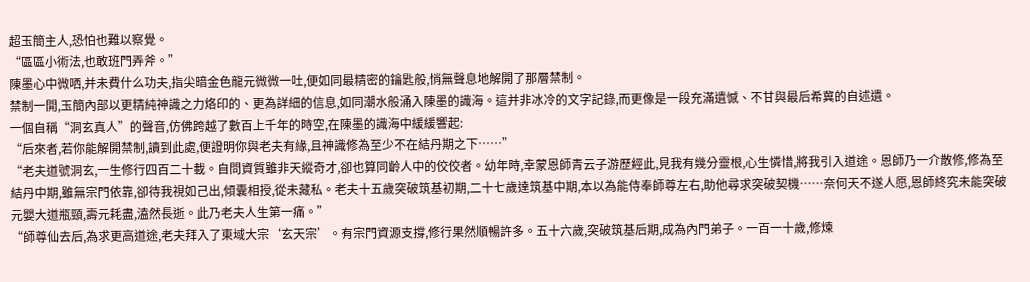超玉簡主人,恐怕也難以察覺。
“區區小術法,也敢班門弄斧。”
陳墨心中微哂,并未費什么功夫,指尖暗金色龍元微微一吐,便如同最精密的鑰匙般,悄無聲息地解開了那層禁制。
禁制一開,玉簡內部以更精純神識之力烙印的、更為詳細的信息,如同潮水般涌入陳墨的識海。這并非冰冷的文字記錄,而更像是一段充滿遺憾、不甘與最后希冀的自述遺。
一個自稱“洞玄真人”的聲音,仿佛跨越了數百上千年的時空,在陳墨的識海中緩緩響起:
“后來者,若你能解開禁制,讀到此處,便證明你與老夫有緣,且神識修為至少不在結丹期之下……”
“老夫道號洞玄,一生修行四百二十載。自問資質雖非天縱奇才,卻也算同齡人中的佼佼者。幼年時,幸蒙恩師青云子游歷經此,見我有幾分靈根,心生憐惜,將我引入道途。恩師乃一介散修,修為至結丹中期,雖無宗門依靠,卻待我視如己出,傾囊相授,從未藏私。老夫十五歲突破筑基初期,二十七歲達筑基中期,本以為能侍奉師尊左右,助他尋求突破契機……奈何天不遂人愿,恩師終究未能突破元嬰大道瓶頸,壽元耗盡,溘然長逝。此乃老夫人生第一痛。”
“師尊仙去后,為求更高道途,老夫拜入了東域大宗‘玄天宗’。有宗門資源支撐,修行果然順暢許多。五十六歲,突破筑基后期,成為內門弟子。一百一十歲,修煉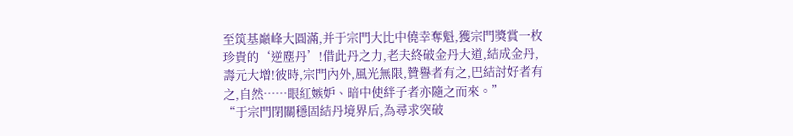至筑基巔峰大圓滿,并于宗門大比中僥幸奪魁,獲宗門獎賞一枚珍貴的‘逆塵丹’!借此丹之力,老夫終破金丹大道,結成金丹,壽元大增!彼時,宗門內外,風光無限,贊譽者有之,巴結討好者有之,自然……眼紅嫉妒、暗中使絆子者亦隨之而來。”
“于宗門閉關穩固結丹境界后,為尋求突破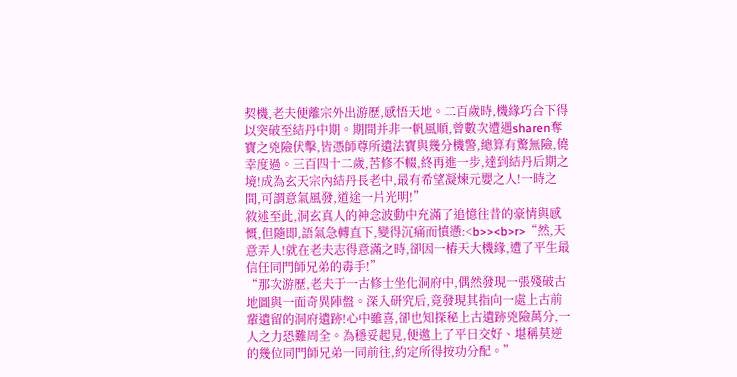契機,老夫便離宗外出游歷,感悟天地。二百歲時,機緣巧合下得以突破至結丹中期。期間并非一帆風順,曾數次遭遇sharen奪寶之兇險伏擊,皆憑師尊所遺法寶與幾分機警,總算有驚無險,僥幸度過。三百四十二歲,苦修不輟,終再進一步,達到結丹后期之境!成為玄天宗內結丹長老中,最有希望凝煉元嬰之人!一時之間,可謂意氣風發,道途一片光明!”
敘述至此,洞玄真人的神念波動中充滿了追憶往昔的豪情與感慨,但隨即,語氣急轉直下,變得沉痛而憤懣:<b>><b>r>“然,天意弄人!就在老夫志得意滿之時,卻因一樁天大機緣,遭了平生最信任同門師兄弟的毒手!”
“那次游歷,老夫于一古修士坐化洞府中,偶然發現一張殘破古地圖與一面奇異陣盤。深入研究后,竟發現其指向一處上古前輩遺留的洞府遺跡!心中雖喜,卻也知探秘上古遺跡兇險萬分,一人之力恐難周全。為穩妥起見,便邀上了平日交好、堪稱莫逆的幾位同門師兄弟一同前往,約定所得按功分配。”